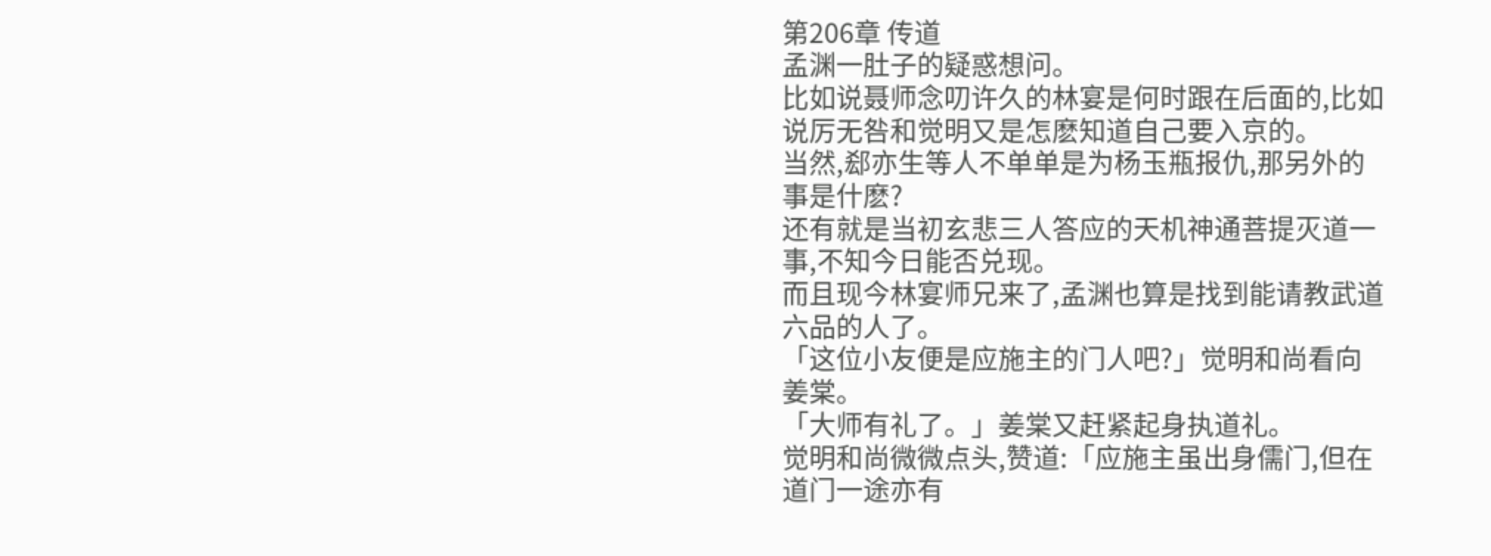第206章 传道
孟渊一肚子的疑惑想问。
比如说聂师念叨许久的林宴是何时跟在后面的,比如说厉无咎和觉明又是怎麽知道自己要入京的。
当然,郄亦生等人不单单是为杨玉瓶报仇,那另外的事是什麽?
还有就是当初玄悲三人答应的天机神通菩提灭道一事,不知今日能否兑现。
而且现今林宴师兄来了,孟渊也算是找到能请教武道六品的人了。
「这位小友便是应施主的门人吧?」觉明和尚看向姜棠。
「大师有礼了。」姜棠又赶紧起身执道礼。
觉明和尚微微点头,赞道:「应施主虽出身儒门,但在道门一途亦有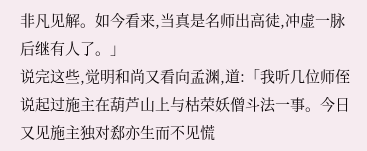非凡见解。如今看来,当真是名师出高徒,冲虚一脉后继有人了。」
说完这些,觉明和尚又看向孟渊,道:「我听几位师侄说起过施主在葫芦山上与枯荣妖僧斗法一事。今日又见施主独对郄亦生而不见慌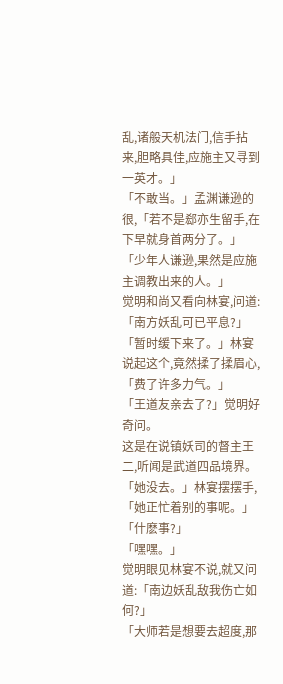乱,诸般天机法门,信手拈来,胆略具佳,应施主又寻到一英才。」
「不敢当。」孟渊谦逊的很,「若不是郄亦生留手,在下早就身首两分了。」
「少年人谦逊,果然是应施主调教出来的人。」
觉明和尚又看向林宴,问道:「南方妖乱可已平息?」
「暂时缓下来了。」林宴说起这个,竟然揉了揉眉心,「费了许多力气。」
「王道友亲去了?」觉明好奇问。
这是在说镇妖司的督主王二,听闻是武道四品境界。
「她没去。」林宴摆摆手,「她正忙着别的事呢。」
「什麽事?」
「嘿嘿。」
觉明眼见林宴不说,就又问道:「南边妖乱敌我伤亡如何?」
「大师若是想要去超度,那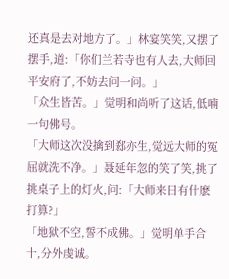还真是去对地方了。」林宴笑笑,又摆了摆手,道:「你们兰若寺也有人去,大师回平安府了,不妨去问一问。」
「众生皆苦。」觉明和尚听了这话,低喃一句佛号。
「大师这次没擒到郄亦生,觉远大师的冤屈就洗不净。」聂延年忽的笑了笑,挑了挑桌子上的灯火,问:「大师来日有什麽打算?」
「地狱不空,誓不成佛。」觉明单手合十,分外虔诚。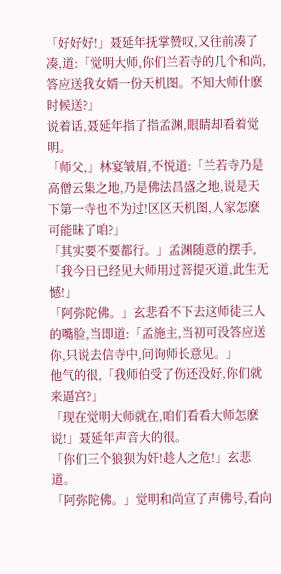「好好好!」聂延年抚掌赞叹,又往前凑了凑,道:「觉明大师,你们兰若寺的几个和尚,答应送我女婿一份天机图。不知大师什麽时候送?」
说着话,聂延年指了指孟渊,眼睛却看着觉明。
「师父,」林宴皱眉,不悦道:「兰若寺乃是高僧云集之地,乃是佛法昌盛之地,说是天下第一寺也不为过!区区天机图,人家怎麽可能昧了咱?」
「其实要不要都行。」孟渊随意的摆手,「我今日已经见大师用过菩提灭道,此生无憾!」
「阿弥陀佛。」玄悲看不下去这师徒三人的嘴脸,当即道:「孟施主,当初可没答应送你,只说去信寺中,问询师长意见。」
他气的很,「我师伯受了伤还没好,你们就来逼宫?」
「现在觉明大师就在,咱们看看大师怎麽说!」聂延年声音大的很。
「你们三个狼狈为奸!趁人之危!」玄悲道。
「阿弥陀佛。」觉明和尚宣了声佛号,看向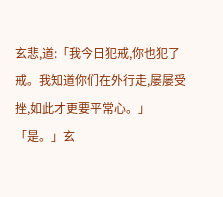玄悲,道:「我今日犯戒,你也犯了戒。我知道你们在外行走,屡屡受挫,如此才更要平常心。」
「是。」玄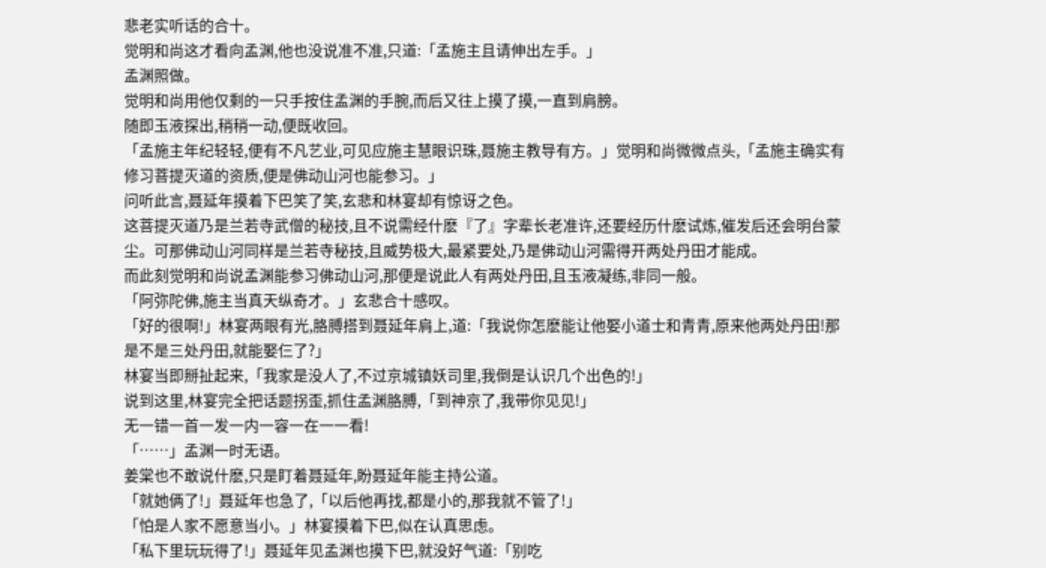悲老实听话的合十。
觉明和尚这才看向孟渊,他也没说准不准,只道:「孟施主且请伸出左手。」
孟渊照做。
觉明和尚用他仅剩的一只手按住孟渊的手腕,而后又往上摸了摸,一直到肩膀。
随即玉液探出,稍稍一动,便既收回。
「孟施主年纪轻轻,便有不凡艺业,可见应施主慧眼识珠,聂施主教导有方。」觉明和尚微微点头,「孟施主确实有修习菩提灭道的资质,便是佛动山河也能参习。」
问听此言,聂延年摸着下巴笑了笑,玄悲和林宴却有惊讶之色。
这菩提灭道乃是兰若寺武僧的秘技,且不说需经什麽『了』字辈长老准许,还要经历什麽试炼,催发后还会明台蒙尘。可那佛动山河同样是兰若寺秘技,且威势极大,最紧要处,乃是佛动山河需得开两处丹田才能成。
而此刻觉明和尚说孟渊能参习佛动山河,那便是说此人有两处丹田,且玉液凝练,非同一般。
「阿弥陀佛,施主当真天纵奇才。」玄悲合十感叹。
「好的很啊!」林宴两眼有光,胳膊搭到聂延年肩上,道:「我说你怎麽能让他娶小道士和青青,原来他两处丹田!那是不是三处丹田,就能娶仨了?」
林宴当即掰扯起来,「我家是没人了,不过京城镇妖司里,我倒是认识几个出色的!」
说到这里,林宴完全把话题拐歪,抓住孟渊胳膊,「到神京了,我带你见见!」
无一错一首一发一内一容一在一一看!
「……」孟渊一时无语。
姜棠也不敢说什麽,只是盯着聂延年,盼聂延年能主持公道。
「就她俩了!」聂延年也急了,「以后他再找,都是小的,那我就不管了!」
「怕是人家不愿意当小。」林宴摸着下巴,似在认真思虑。
「私下里玩玩得了!」聂延年见孟渊也摸下巴,就没好气道:「别吃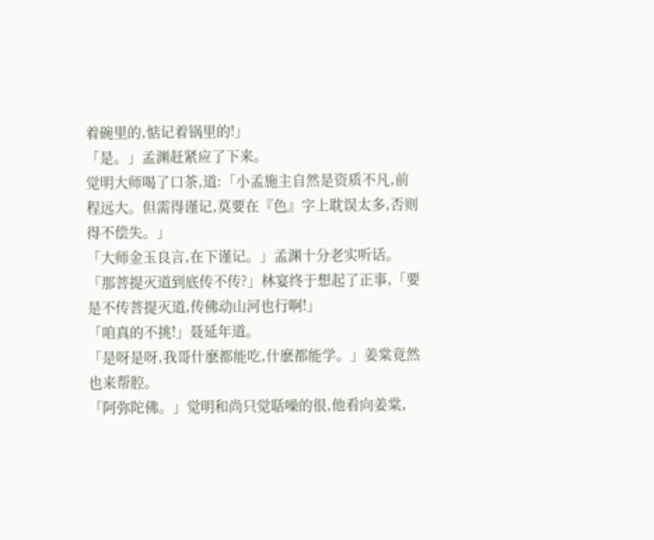着碗里的,惦记着锅里的!」
「是。」孟渊赶紧应了下来。
觉明大师喝了口茶,道:「小孟施主自然是资质不凡,前程远大。但需得谨记,莫要在『色』字上耽误太多,否则得不偿失。」
「大师金玉良言,在下谨记。」孟渊十分老实听话。
「那菩提灭道到底传不传?」林宴终于想起了正事,「要是不传菩提灭道,传佛动山河也行啊!」
「咱真的不挑!」聂延年道。
「是呀是呀,我哥什麽都能吃,什麽都能学。」姜棠竟然也来帮腔。
「阿弥陀佛。」觉明和尚只觉聒噪的很,他看向姜棠,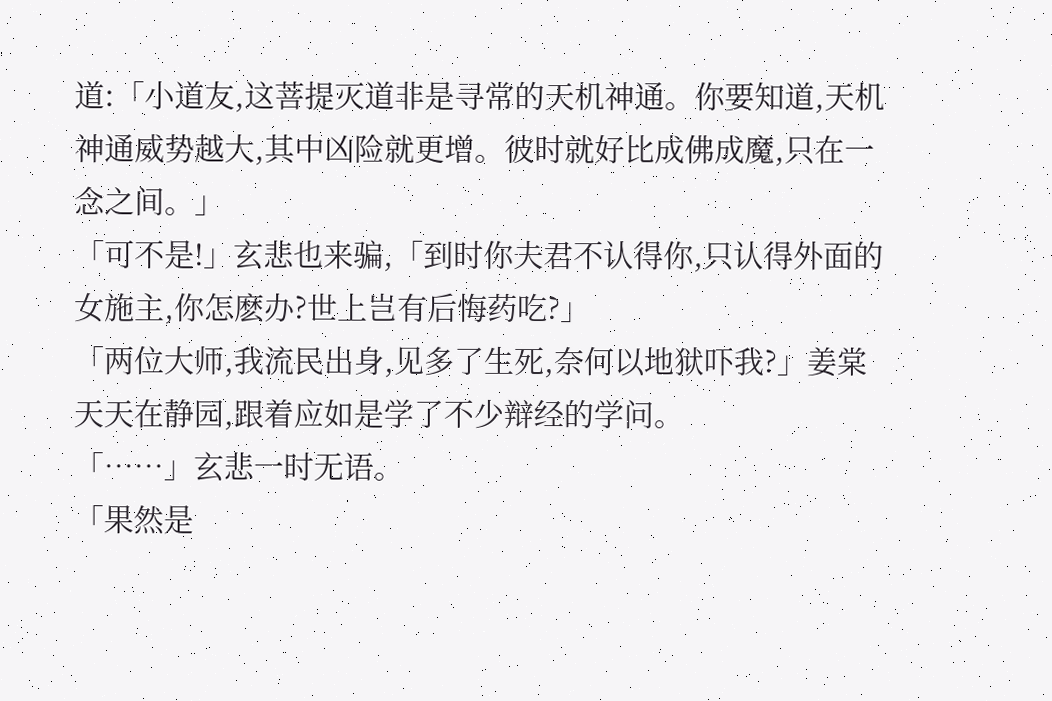道:「小道友,这菩提灭道非是寻常的天机神通。你要知道,天机神通威势越大,其中凶险就更增。彼时就好比成佛成魔,只在一念之间。」
「可不是!」玄悲也来骗,「到时你夫君不认得你,只认得外面的女施主,你怎麽办?世上岂有后悔药吃?」
「两位大师,我流民出身,见多了生死,奈何以地狱吓我?」姜棠天天在静园,跟着应如是学了不少辩经的学问。
「……」玄悲一时无语。
「果然是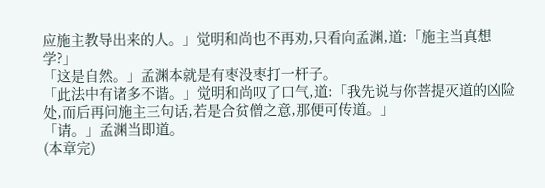应施主教导出来的人。」觉明和尚也不再劝,只看向孟渊,道:「施主当真想学?」
「这是自然。」孟渊本就是有枣没枣打一杆子。
「此法中有诸多不谐。」觉明和尚叹了口气,道:「我先说与你菩提灭道的凶险处,而后再问施主三句话,若是合贫僧之意,那便可传道。」
「请。」孟渊当即道。
(本章完)